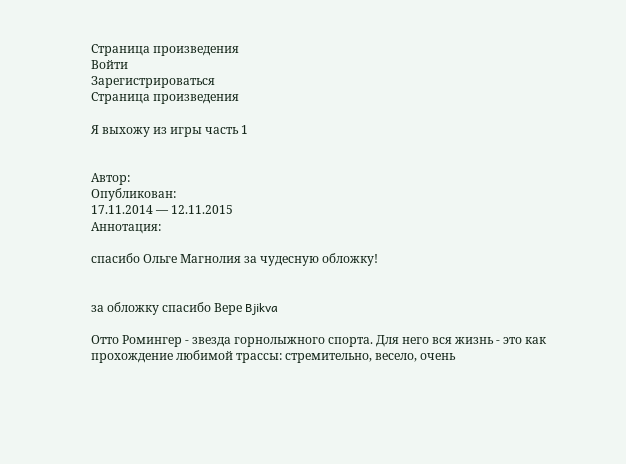Страница произведения
Войти
Зарегистрироваться
Страница произведения

Я выхожу из игры часть 1


Автор:
Опубликован:
17.11.2014 — 12.11.2015
Аннотация:

спасибо Ольге Магнолия за чудесную обложку!


за обложку спасибо Вере Bjikva

Отто Ромингер - звезда горнолыжного спорта. Для него вся жизнь - это как прохождение любимой трассы: стремительно, весело, очень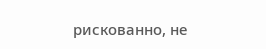рискованно, не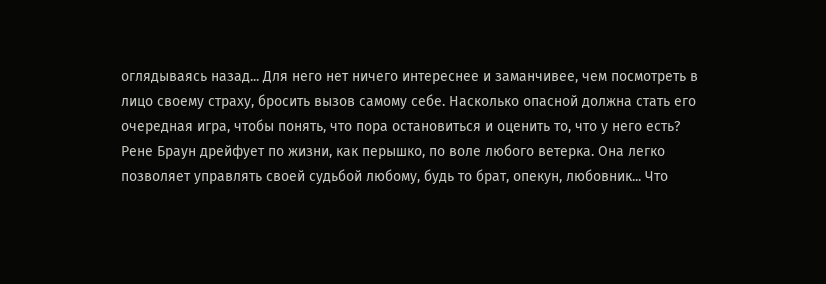оглядываясь назад... Для него нет ничего интереснее и заманчивее, чем посмотреть в лицо своему страху, бросить вызов самому себе. Насколько опасной должна стать его очередная игра, чтобы понять, что пора остановиться и оценить то, что у него есть?
Рене Браун дрейфует по жизни, как перышко, по воле любого ветерка. Она легко позволяет управлять своей судьбой любому, будь то брат, опекун, любовник... Что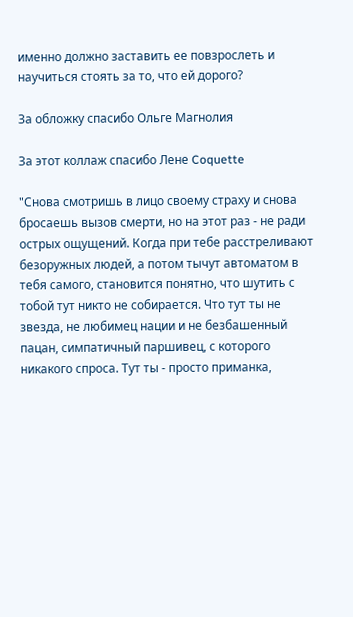именно должно заставить ее повзрослеть и научиться стоять за то, что ей дорого?

За обложку спасибо Ольге Магнолия

За этот коллаж спасибо Лене Coquette

"Снова смотришь в лицо своему страху и снова бросаешь вызов смерти, но на этот раз - не ради острых ощущений. Когда при тебе расстреливают безоружных людей, а потом тычут автоматом в тебя самого, становится понятно, что шутить с тобой тут никто не собирается. Что тут ты не звезда, не любимец нации и не безбашенный пацан, симпатичный паршивец, с которого никакого спроса. Тут ты - просто приманка,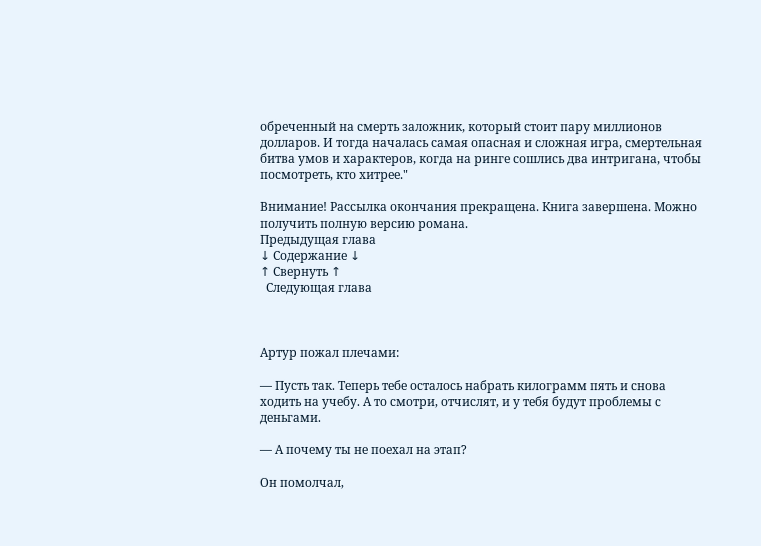обреченный на смерть заложник, который стоит пару миллионов долларов. И тогда началась самая опасная и сложная игра, смертельная битва умов и характеров, когда на ринге сошлись два интригана, чтобы посмотреть, кто хитрее."

Внимание! Рассылка окончания прекращена. Книга завершена. Можно получить полную версию романа.
Предыдущая глава
↓ Содержание ↓
↑ Свернуть ↑
  Следующая глава



Артур пожал плечами:

— Пусть так. Теперь тебе осталось набрать килограмм пять и снова ходить на учебу. А то смотри, отчислят, и у тебя будут проблемы с деньгами.

— А почему ты не поехал на этап?

Он помолчал,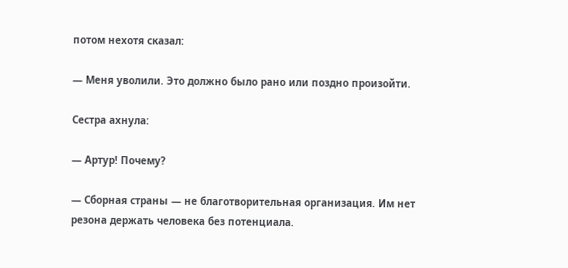потом нехотя сказал:

— Меня уволили. Это должно было рано или поздно произойти.

Сестра ахнула:

— Артур! Почему?

— Сборная страны — не благотворительная организация. Им нет резона держать человека без потенциала.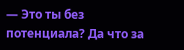— Это ты без потенциала? Да что за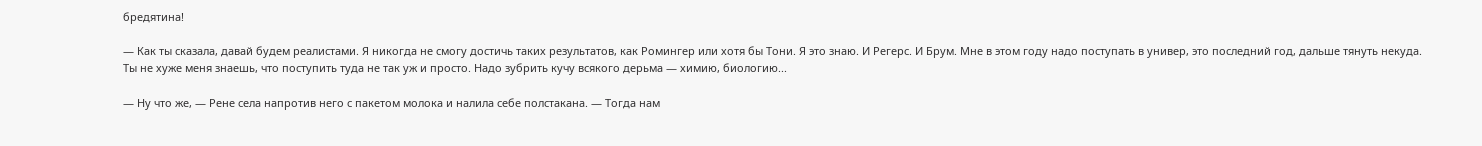бредятина!

— Как ты сказала, давай будем реалистами. Я никогда не смогу достичь таких результатов, как Ромингер или хотя бы Тони. Я это знаю. И Регерс. И Брум. Мне в этом году надо поступать в универ, это последний год, дальше тянуть некуда. Ты не хуже меня знаешь, что поступить туда не так уж и просто. Надо зубрить кучу всякого дерьма — химию, биологию...

— Ну что же, — Рене села напротив него с пакетом молока и налила себе полстакана. — Тогда нам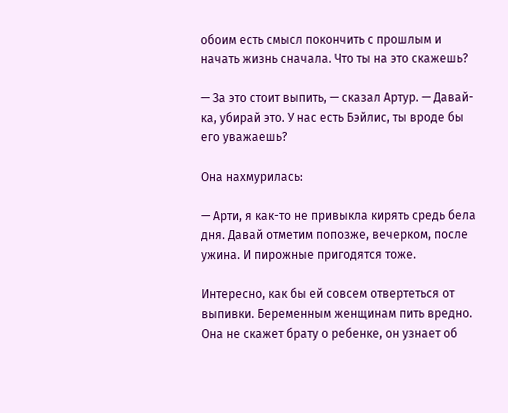обоим есть смысл покончить с прошлым и начать жизнь сначала. Что ты на это скажешь?

— За это стоит выпить, — сказал Артур. — Давай-ка, убирай это. У нас есть Бэйлис, ты вроде бы его уважаешь?

Она нахмурилась:

— Арти, я как-то не привыкла кирять средь бела дня. Давай отметим попозже, вечерком, после ужина. И пирожные пригодятся тоже.

Интересно, как бы ей совсем отвертеться от выпивки. Беременным женщинам пить вредно. Она не скажет брату о ребенке, он узнает об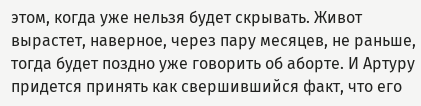этом, когда уже нельзя будет скрывать. Живот вырастет, наверное, через пару месяцев, не раньше, тогда будет поздно уже говорить об аборте. И Артуру придется принять как свершившийся факт, что его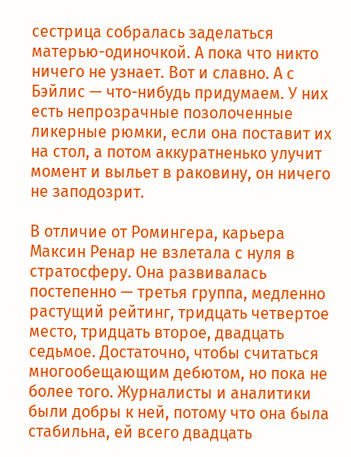сестрица собралась заделаться матерью-одиночкой. А пока что никто ничего не узнает. Вот и славно. А с Бэйлис — что-нибудь придумаем. У них есть непрозрачные позолоченные ликерные рюмки, если она поставит их на стол, а потом аккуратненько улучит момент и выльет в раковину, он ничего не заподозрит.

В отличие от Ромингера, карьера Максин Ренар не взлетала с нуля в стратосферу. Она развивалась постепенно — третья группа, медленно растущий рейтинг, тридцать четвертое место, тридцать второе, двадцать седьмое. Достаточно, чтобы считаться многообещающим дебютом, но пока не более того. Журналисты и аналитики были добры к ней, потому что она была стабильна, ей всего двадцать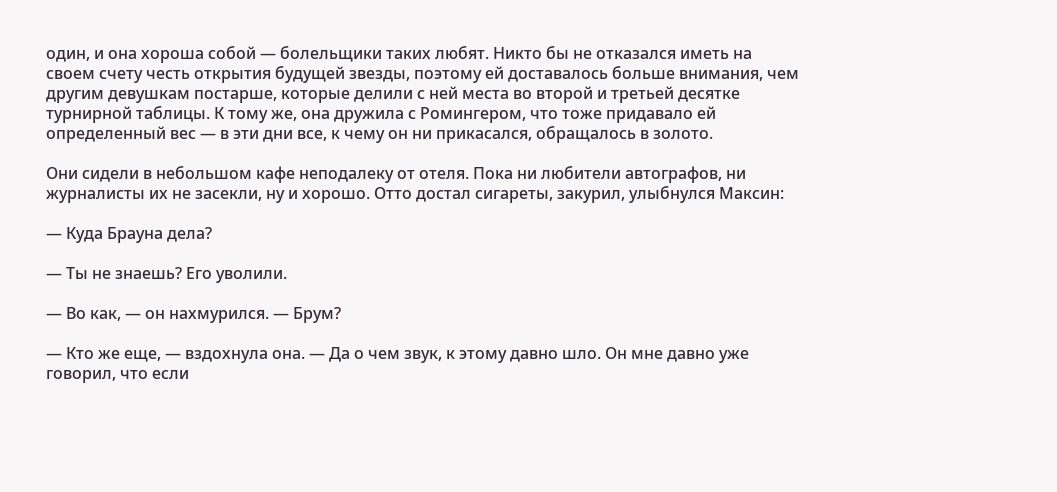один, и она хороша собой — болельщики таких любят. Никто бы не отказался иметь на своем счету честь открытия будущей звезды, поэтому ей доставалось больше внимания, чем другим девушкам постарше, которые делили с ней места во второй и третьей десятке турнирной таблицы. К тому же, она дружила с Ромингером, что тоже придавало ей определенный вес — в эти дни все, к чему он ни прикасался, обращалось в золото.

Они сидели в небольшом кафе неподалеку от отеля. Пока ни любители автографов, ни журналисты их не засекли, ну и хорошо. Отто достал сигареты, закурил, улыбнулся Максин:

— Куда Брауна дела?

— Ты не знаешь? Его уволили.

— Во как, — он нахмурился. — Брум?

— Кто же еще, — вздохнула она. — Да о чем звук, к этому давно шло. Он мне давно уже говорил, что если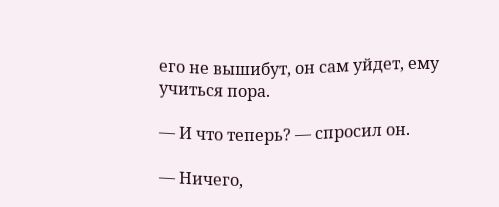его не вышибут, он сам уйдет, ему учиться пора.

— И что теперь? — спросил он.

— Ничего,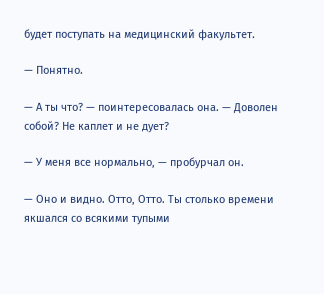будет поступать на медицинский факультет.

— Понятно.

— А ты что? — поинтересовалась она. — Доволен собой? Не каплет и не дует?

— У меня все нормально, — пробурчал он.

— Оно и видно. Отто, Отто. Ты столько времени якшался со всякими тупыми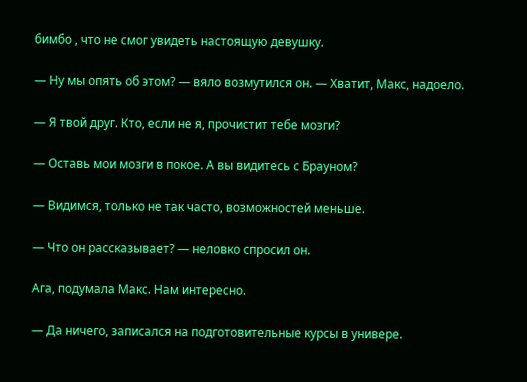бимбо , что не смог увидеть настоящую девушку.

— Ну мы опять об этом? — вяло возмутился он. — Хватит, Макс, надоело.

— Я твой друг. Кто, если не я, прочистит тебе мозги?

— Оставь мои мозги в покое. А вы видитесь с Брауном?

— Видимся, только не так часто, возможностей меньше.

— Что он рассказывает? — неловко спросил он.

Ага, подумала Макс. Нам интересно.

— Да ничего, записался на подготовительные курсы в универе.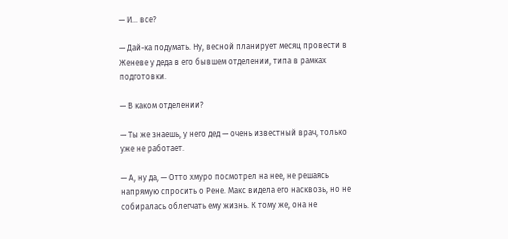— И... все?

— Дай-ка подумать. Ну, весной планирует месяц провести в Женеве у деда в его бывшем отделении, типа в рамках подготовки.

— В каком отделении?

— Ты же знаешь, у него дед — очень известный врач, только уже не работает.

— А, ну да, — Отто хмуро посмотрел на нее, не решаясь напрямую спросить о Рене. Макс видела его насквозь, но не собиралась облегчать ему жизнь. К тому же, она не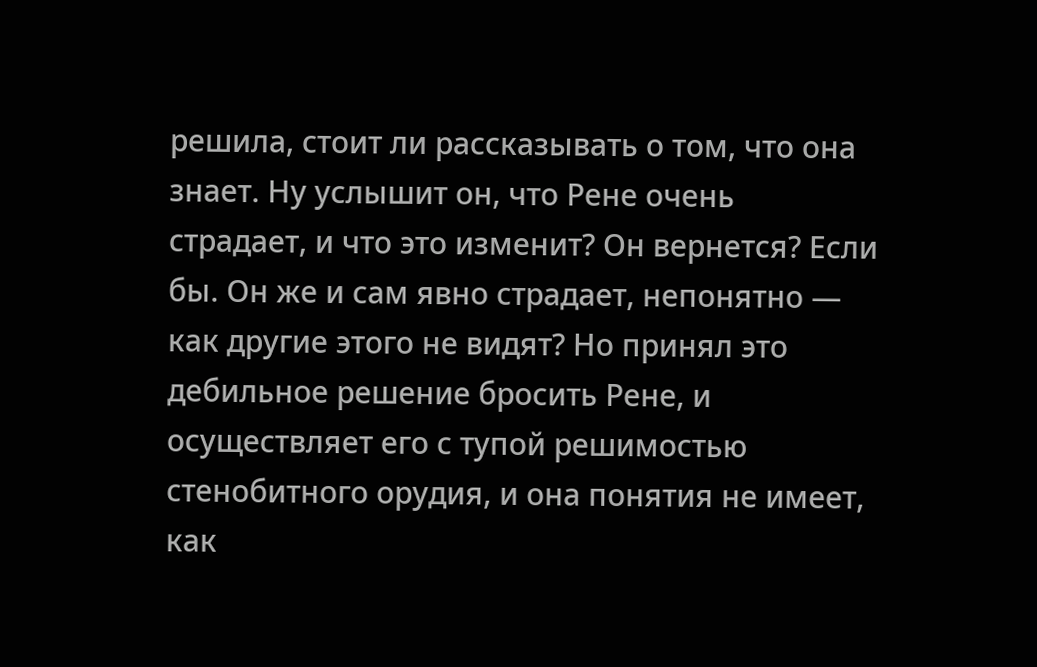решила, стоит ли рассказывать о том, что она знает. Ну услышит он, что Рене очень страдает, и что это изменит? Он вернется? Если бы. Он же и сам явно страдает, непонятно — как другие этого не видят? Но принял это дебильное решение бросить Рене, и осуществляет его с тупой решимостью стенобитного орудия, и она понятия не имеет, как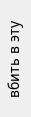вбить в эту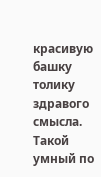красивую башку толику здравого смысла. Такой умный по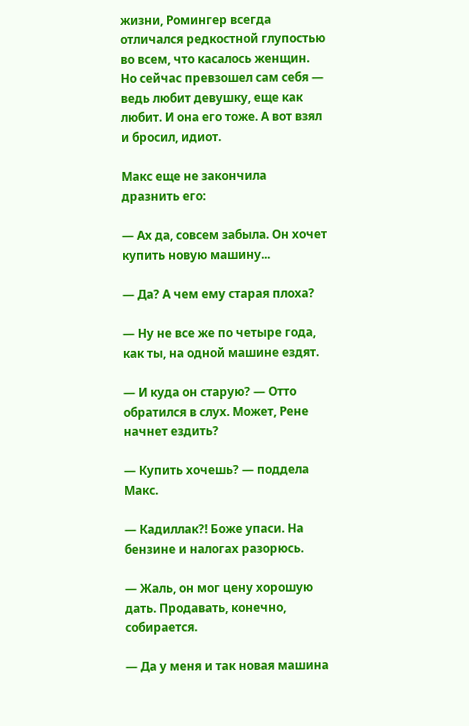жизни, Ромингер всегда отличался редкостной глупостью во всем, что касалось женщин. Но сейчас превзошел сам себя — ведь любит девушку, еще как любит. И она его тоже. А вот взял и бросил, идиот.

Макс еще не закончила дразнить его:

— Ах да, совсем забыла. Он хочет купить новую машину...

— Да? А чем ему старая плоха?

— Ну не все же по четыре года, как ты, на одной машине ездят.

— И куда он старую? — Отто обратился в слух. Может, Рене начнет ездить?

— Купить хочешь? — поддела Макс.

— Кадиллак?! Боже упаси. На бензине и налогах разорюсь.

— Жаль, он мог цену хорошую дать. Продавать, конечно, собирается.

— Да у меня и так новая машина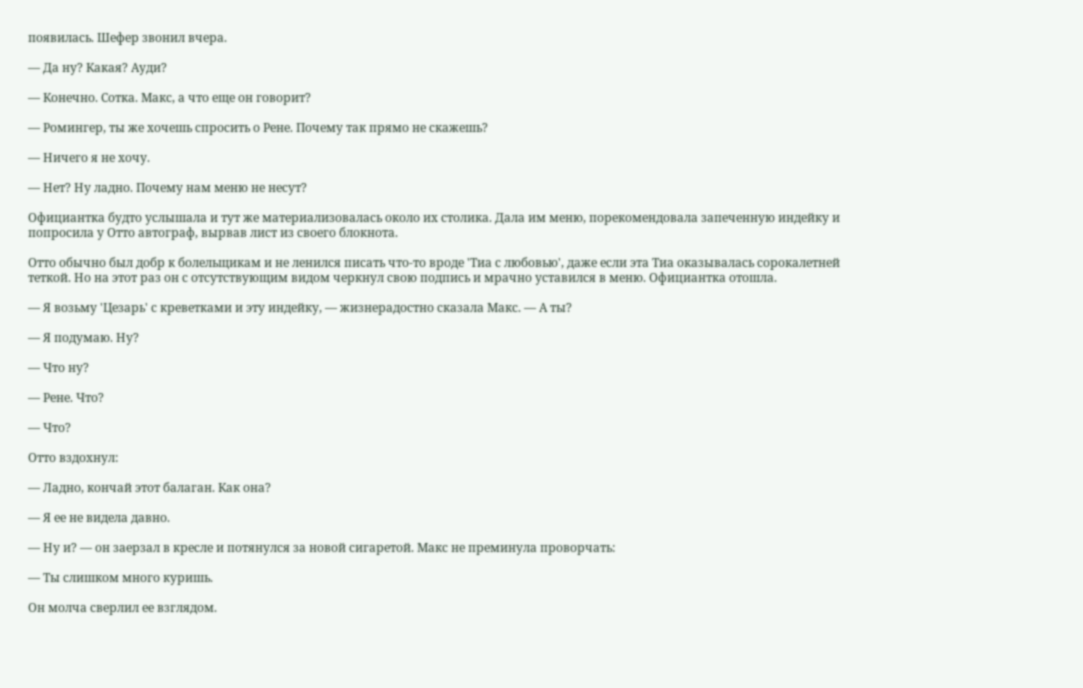появилась. Шефер звонил вчера.

— Да ну? Какая? Ауди?

— Конечно. Сотка. Макс, а что еще он говорит?

— Ромингер, ты же хочешь спросить о Рене. Почему так прямо не скажешь?

— Ничего я не хочу.

— Нет? Ну ладно. Почему нам меню не несут?

Официантка будто услышала и тут же материализовалась около их столика. Дала им меню, порекомендовала запеченную индейку и попросила у Отто автограф, вырвав лист из своего блокнота.

Отто обычно был добр к болельщикам и не ленился писать что-то вроде 'Тиа с любовью', даже если эта Тиа оказывалась сорокалетней теткой. Но на этот раз он с отсутствующим видом черкнул свою подпись и мрачно уставился в меню. Официантка отошла.

— Я возьму 'Цезарь' с креветками и эту индейку, — жизнерадостно сказала Макс. — А ты?

— Я подумаю. Ну?

— Что ну?

— Рене. Что?

— Что?

Отто вздохнул:

— Ладно, кончай этот балаган. Как она?

— Я ее не видела давно.

— Ну и? — он заерзал в кресле и потянулся за новой сигаретой. Макс не преминула проворчать:

— Ты слишком много куришь.

Он молча сверлил ее взглядом.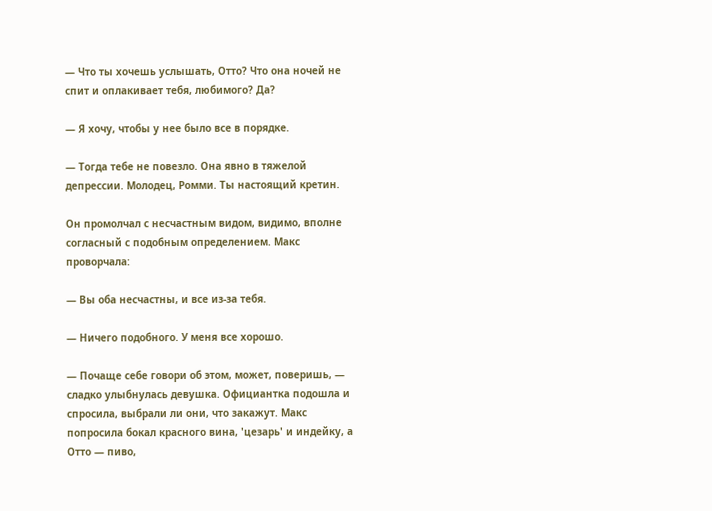— Что ты хочешь услышать, Отто? Что она ночей не спит и оплакивает тебя, любимого? Да?

— Я хочу, чтобы у нее было все в порядке.

— Тогда тебе не повезло. Она явно в тяжелой депрессии. Молодец, Ромми. Ты настоящий кретин.

Он промолчал с несчастным видом, видимо, вполне согласный с подобным определением. Макс проворчала:

— Вы оба несчастны, и все из-за тебя.

— Ничего подобного. У меня все хорошо.

— Почаще себе говори об этом, может, поверишь, — сладко улыбнулась девушка. Официантка подошла и спросила, выбрали ли они, что закажут. Макс попросила бокал красного вина, 'цезарь' и индейку, а Отто — пиво,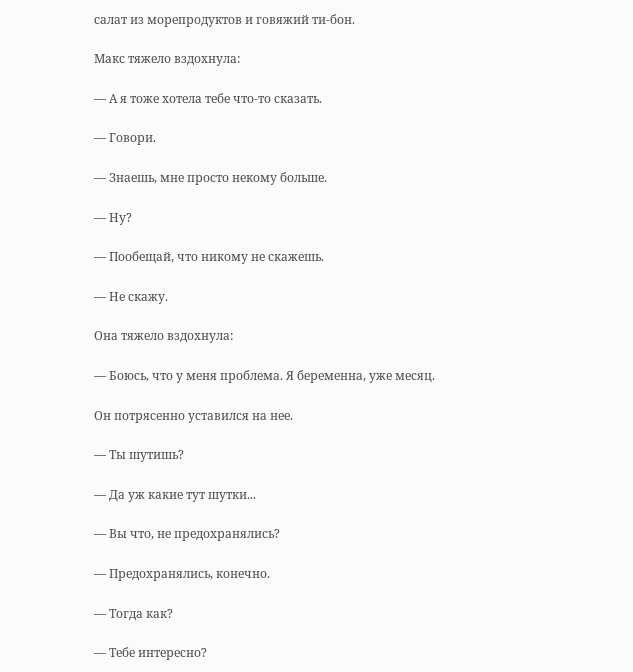салат из морепродуктов и говяжий ти-бон.

Макс тяжело вздохнула:

— А я тоже хотела тебе что-то сказать.

— Говори.

— Знаешь, мне просто некому больше.

— Ну?

— Пообещай, что никому не скажешь.

— Не скажу.

Она тяжело вздохнула:

— Боюсь, что у меня проблема. Я беременна, уже месяц.

Он потрясенно уставился на нее.

— Ты шутишь?

— Да уж какие тут шутки...

— Вы что, не предохранялись?

— Предохранялись, конечно.

— Тогда как?

— Тебе интересно?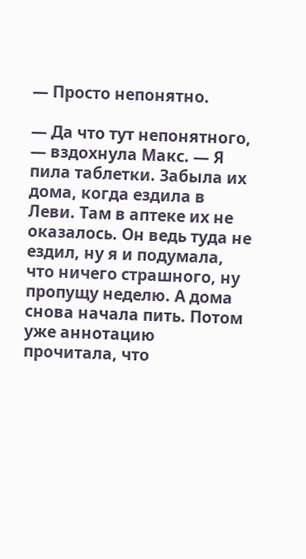— Просто непонятно.

— Да что тут непонятного, — вздохнула Макс. — Я пила таблетки. Забыла их дома, когда ездила в Леви. Там в аптеке их не оказалось. Он ведь туда не ездил, ну я и подумала, что ничего страшного, ну пропущу неделю. А дома снова начала пить. Потом уже аннотацию прочитала, что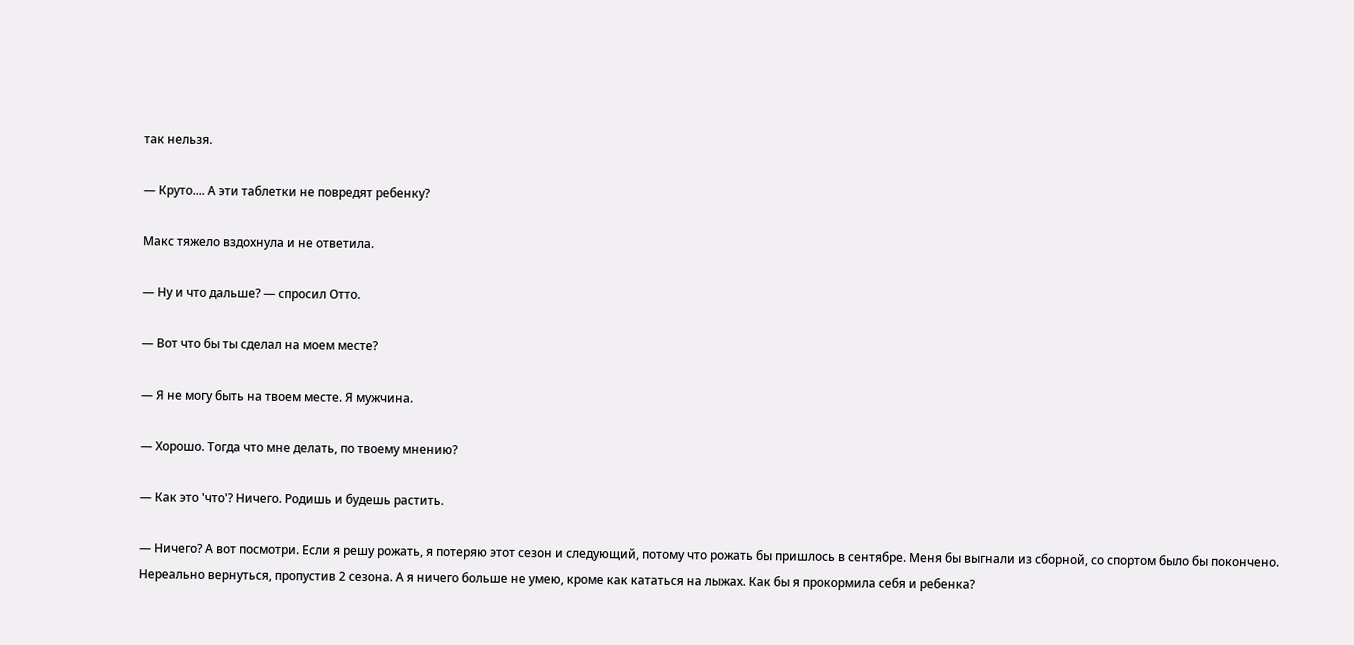так нельзя.

— Круто.... А эти таблетки не повредят ребенку?

Макс тяжело вздохнула и не ответила.

— Ну и что дальше? — спросил Отто.

— Вот что бы ты сделал на моем месте?

— Я не могу быть на твоем месте. Я мужчина.

— Хорошо. Тогда что мне делать, по твоему мнению?

— Как это 'что'? Ничего. Родишь и будешь растить.

— Ничего? А вот посмотри. Если я решу рожать, я потеряю этот сезон и следующий, потому что рожать бы пришлось в сентябре. Меня бы выгнали из сборной, со спортом было бы покончено. Нереально вернуться, пропустив 2 сезона. А я ничего больше не умею, кроме как кататься на лыжах. Как бы я прокормила себя и ребенка?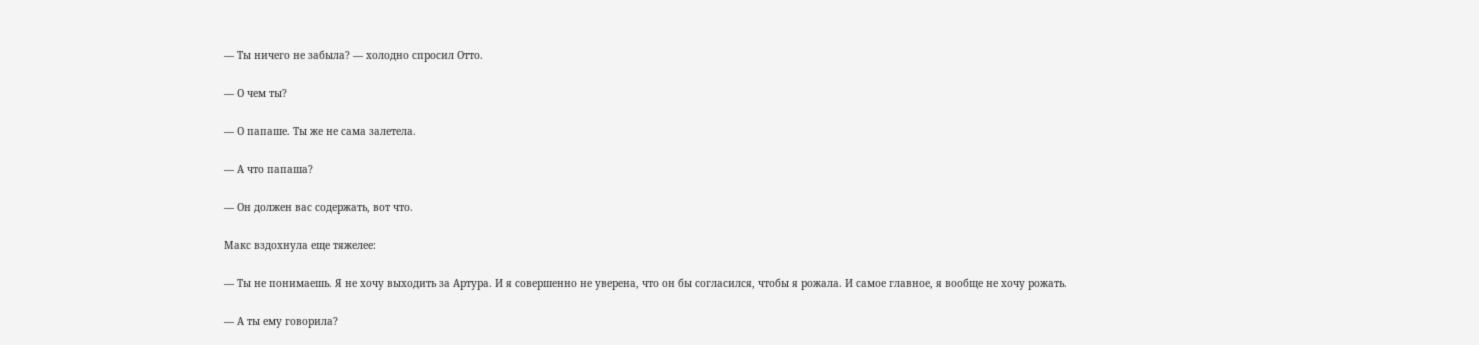— Ты ничего не забыла? — холодно спросил Отто.

— О чем ты?

— О папаше. Ты же не сама залетела.

— А что папаша?

— Он должен вас содержать, вот что.

Макс вздохнула еще тяжелее:

— Ты не понимаешь. Я не хочу выходить за Артура. И я совершенно не уверена, что он бы согласился, чтобы я рожала. И самое главное, я вообще не хочу рожать.

— А ты ему говорила?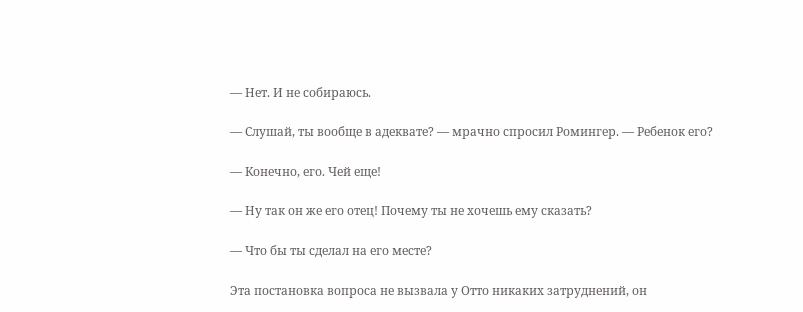— Нет. И не собираюсь.

— Слушай, ты вообще в адеквате? — мрачно спросил Ромингер. — Ребенок его?

— Конечно, его. Чей еще!

— Ну так он же его отец! Почему ты не хочешь ему сказать?

— Что бы ты сделал на его месте?

Эта постановка вопроса не вызвала у Отто никаких затруднений, он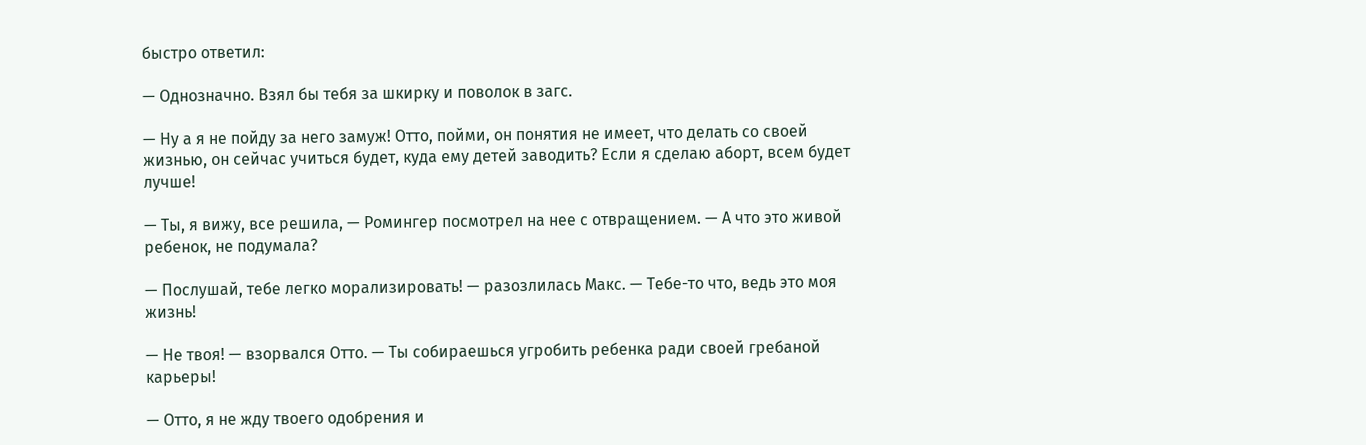быстро ответил:

— Однозначно. Взял бы тебя за шкирку и поволок в загс.

— Ну а я не пойду за него замуж! Отто, пойми, он понятия не имеет, что делать со своей жизнью, он сейчас учиться будет, куда ему детей заводить? Если я сделаю аборт, всем будет лучше!

— Ты, я вижу, все решила, — Ромингер посмотрел на нее с отвращением. — А что это живой ребенок, не подумала?

— Послушай, тебе легко морализировать! — разозлилась Макс. — Тебе-то что, ведь это моя жизнь!

— Не твоя! — взорвался Отто. — Ты собираешься угробить ребенка ради своей гребаной карьеры!

— Отто, я не жду твоего одобрения и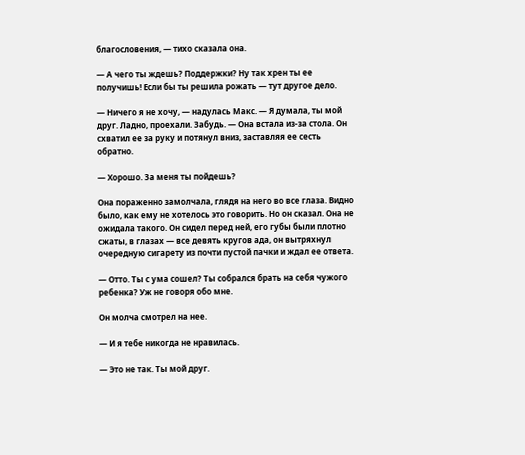благословения, — тихо сказала она.

— А чего ты ждешь? Поддержки? Ну так хрен ты ее получишь! Если бы ты решила рожать — тут другое дело.

— Ничего я не хочу, — надулась Макс. — Я думала, ты мой друг. Ладно, проехали. Забудь. — Она встала из-за стола. Он схватил ее за руку и потянул вниз, заставляя ее сесть обратно.

— Хорошо. За меня ты пойдешь?

Она пораженно замолчала, глядя на него во все глаза. Видно было, как ему не хотелось это говорить. Но он сказал. Она не ожидала такого. Он сидел перед ней, его губы были плотно сжаты, в глазах — все девять кругов ада, он вытряхнул очередную сигарету из почти пустой пачки и ждал ее ответа.

— Отто. Ты с ума сошел? Ты собрался брать на себя чужого ребенка? Уж не говоря обо мне.

Он молча смотрел на нее.

— И я тебе никогда не нравилась.

— Это не так. Ты мой друг.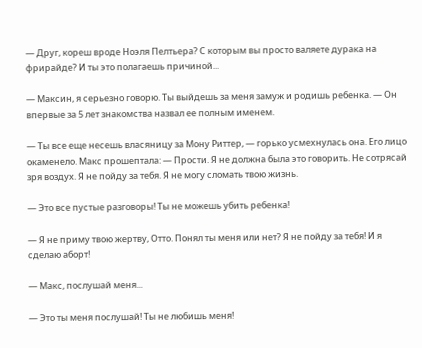— Друг, кореш вроде Ноэля Пелтьера? С которым вы просто валяете дурака на фрирайде? И ты это полагаешь причиной...

— Максин, я серьезно говорю. Ты выйдешь за меня замуж и родишь ребенка. — Он впервые за 5 лет знакомства назвал ее полным именем.

— Ты все еще несешь власяницу за Мону Риттер, — горько усмехнулась она. Его лицо окаменело. Макс прошептала: — Прости. Я не должна была это говорить. Не сотрясай зря воздух. Я не пойду за тебя. Я не могу сломать твою жизнь.

— Это все пустые разговоры! Ты не можешь убить ребенка!

— Я не приму твою жертву, Отто. Понял ты меня или нет? Я не пойду за тебя! И я сделаю аборт!

— Макс, послушай меня...

— Это ты меня послушай! Ты не любишь меня!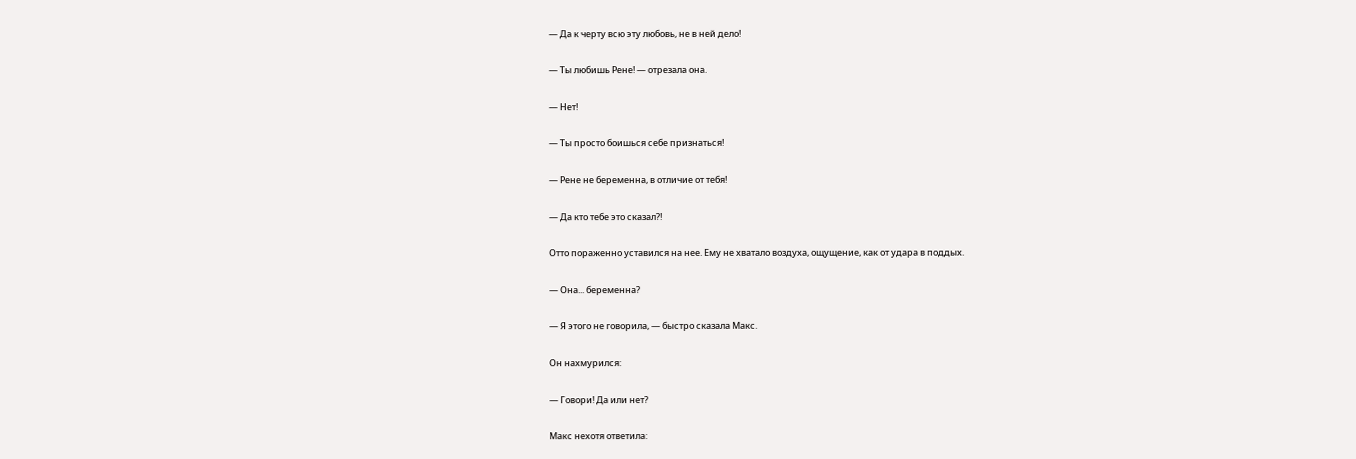— Да к черту всю эту любовь, не в ней дело!

— Ты любишь Рене! — отрезала она.

— Нет!

— Ты просто боишься себе признаться!

— Рене не беременна, в отличие от тебя!

— Да кто тебе это сказал?!

Отто пораженно уставился на нее. Ему не хватало воздуха, ощущение, как от удара в поддых.

— Она... беременна?

— Я этого не говорила, — быстро сказала Макс.

Он нахмурился:

— Говори! Да или нет?

Макс нехотя ответила: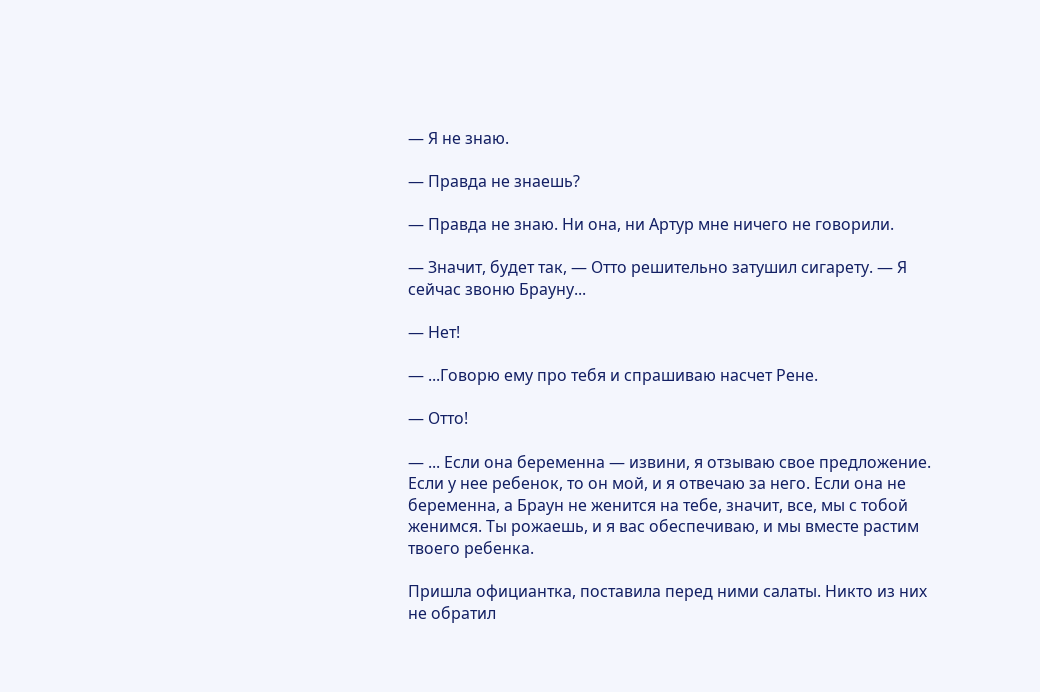— Я не знаю.

— Правда не знаешь?

— Правда не знаю. Ни она, ни Артур мне ничего не говорили.

— Значит, будет так, — Отто решительно затушил сигарету. — Я сейчас звоню Брауну...

— Нет!

— ...Говорю ему про тебя и спрашиваю насчет Рене.

— Отто!

— ... Если она беременна — извини, я отзываю свое предложение. Если у нее ребенок, то он мой, и я отвечаю за него. Если она не беременна, а Браун не женится на тебе, значит, все, мы с тобой женимся. Ты рожаешь, и я вас обеспечиваю, и мы вместе растим твоего ребенка.

Пришла официантка, поставила перед ними салаты. Никто из них не обратил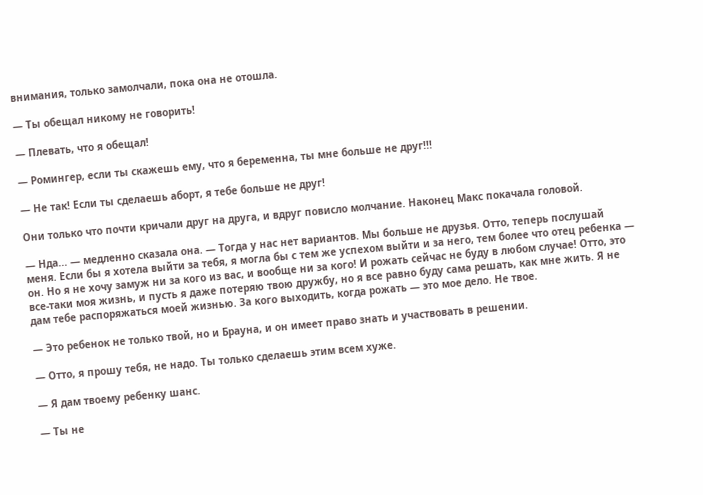внимания, только замолчали, пока она не отошла.

— Ты обещал никому не говорить!

— Плевать, что я обещал!

— Ромингер, если ты скажешь ему, что я беременна, ты мне больше не друг!!!

— Не так! Если ты сделаешь аборт, я тебе больше не друг!

Они только что почти кричали друг на друга, и вдруг повисло молчание. Наконец Макс покачала головой.

— Нда... — медленно сказала она. — Тогда у нас нет вариантов. Мы больше не друзья. Отто, теперь послушай меня. Если бы я хотела выйти за тебя, я могла бы с тем же успехом выйти и за него, тем более что отец ребенка — он. Но я не хочу замуж ни за кого из вас, и вообще ни за кого! И рожать сейчас не буду в любом случае! Отто, это все-таки моя жизнь, и пусть я даже потеряю твою дружбу, но я все равно буду сама решать, как мне жить. Я не дам тебе распоряжаться моей жизнью. За кого выходить, когда рожать — это мое дело. Не твое.

— Это ребенок не только твой, но и Брауна, и он имеет право знать и участвовать в решении.

— Отто, я прошу тебя, не надо. Ты только сделаешь этим всем хуже.

— Я дам твоему ребенку шанс.

— Ты не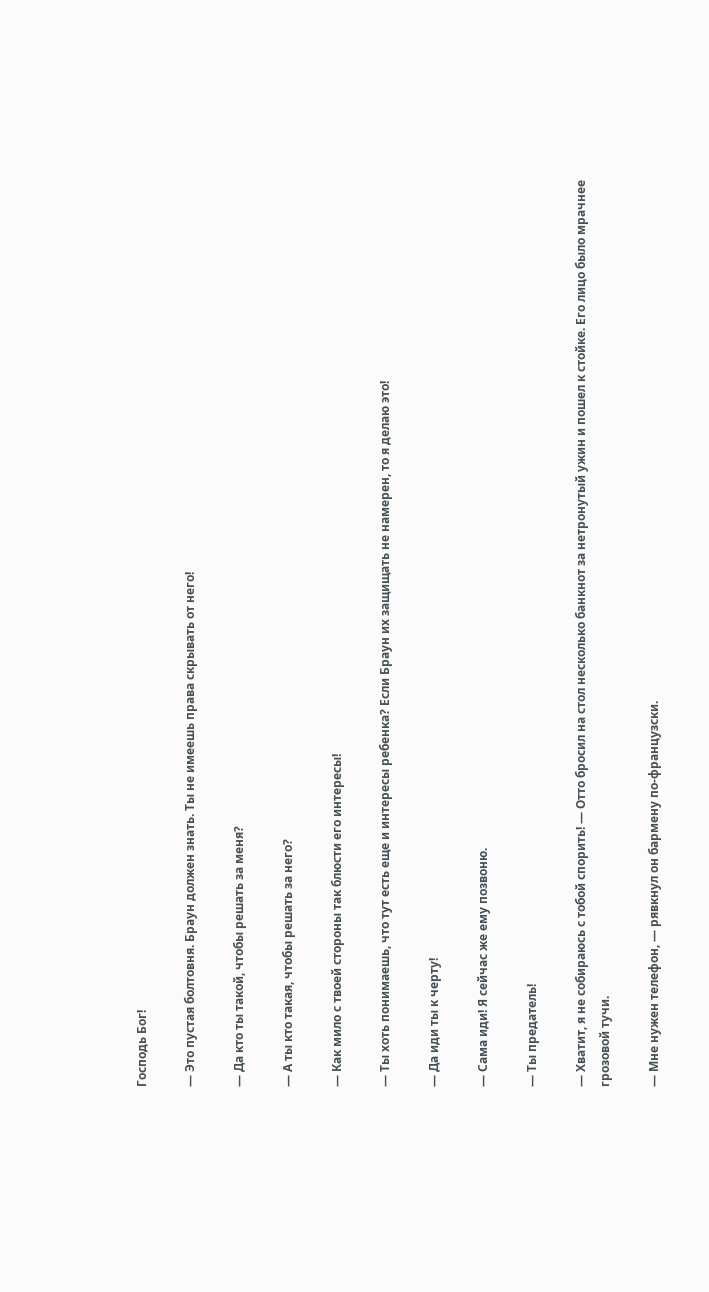Господь Бог!

— Это пустая болтовня. Браун должен знать. Ты не имеешь права скрывать от него!

— Да кто ты такой, чтобы решать за меня?

— А ты кто такая, чтобы решать за него?

— Как мило с твоей стороны так блюсти его интересы!

— Ты хоть понимаешь, что тут есть еще и интересы ребенка? Если Браун их защищать не намерен, то я делаю это!

— Да иди ты к черту!

— Сама иди! Я сейчас же ему позвоню.

— Ты предатель!

— Хватит, я не собираюсь с тобой спорить! — Отто бросил на стол несколько банкнот за нетронутый ужин и пошел к стойке. Его лицо было мрачнее грозовой тучи.

— Мне нужен телефон, — рявкнул он бармену по-французски.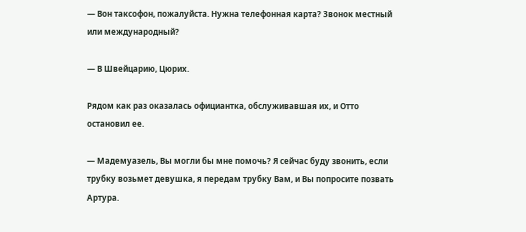— Вон таксофон, пожалуйста. Нужна телефонная карта? Звонок местный или международный?

— В Швейцарию, Цюрих.

Рядом как раз оказалась официантка, обслуживавшая их, и Отто остановил ее.

— Мадемуазель, Вы могли бы мне помочь? Я сейчас буду звонить, если трубку возьмет девушка, я передам трубку Вам, и Вы попросите позвать Артура.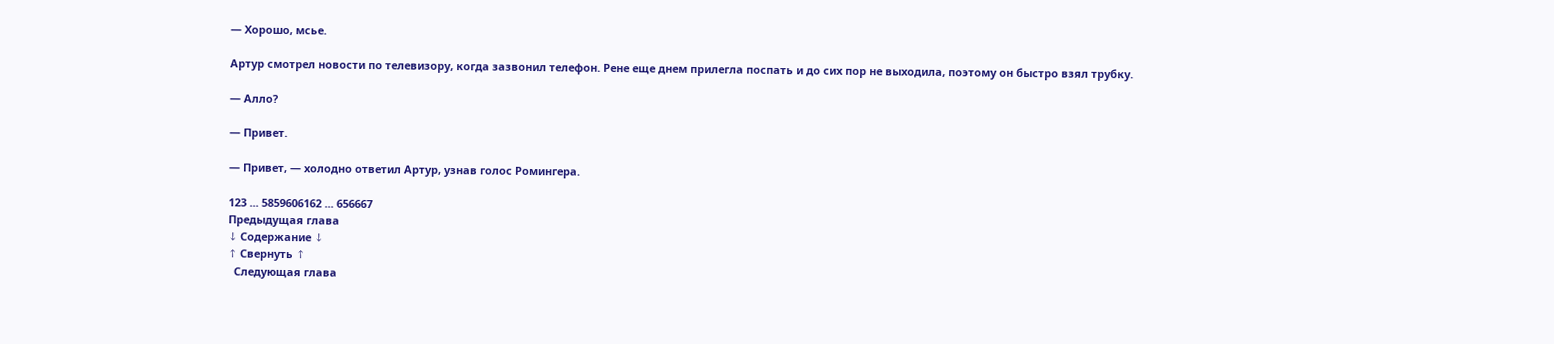— Хорошо, мсье.

Артур смотрел новости по телевизору, когда зазвонил телефон. Рене еще днем прилегла поспать и до сих пор не выходила, поэтому он быстро взял трубку.

— Алло?

— Привет.

— Привет, — холодно ответил Артур, узнав голос Ромингера.

123 ... 5859606162 ... 656667
Предыдущая глава
↓ Содержание ↓
↑ Свернуть ↑
  Следующая глава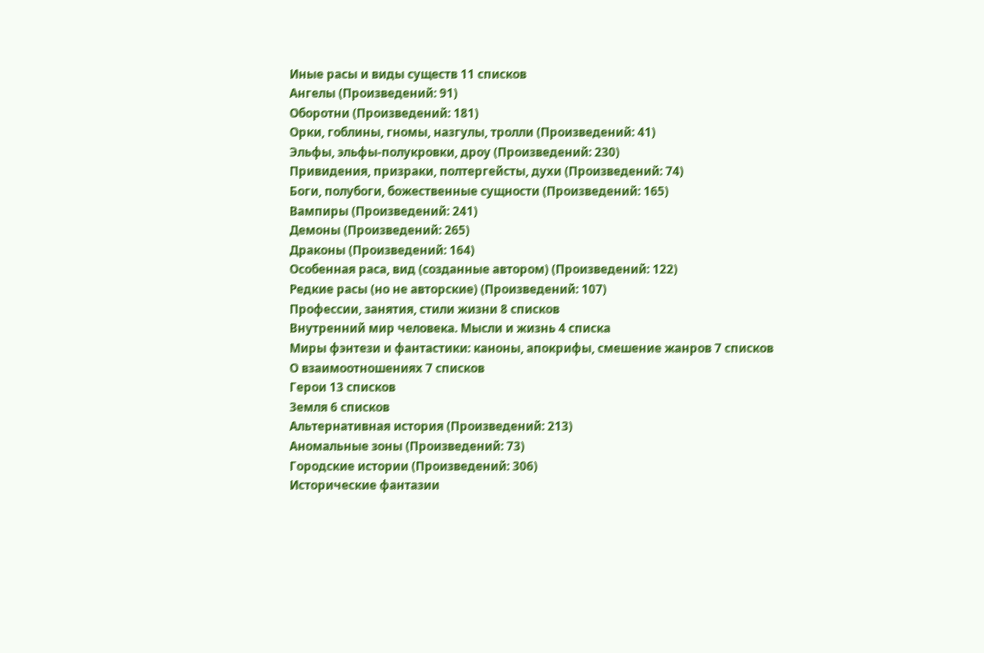Иные расы и виды существ 11 списков
Ангелы (Произведений: 91)
Оборотни (Произведений: 181)
Орки, гоблины, гномы, назгулы, тролли (Произведений: 41)
Эльфы, эльфы-полукровки, дроу (Произведений: 230)
Привидения, призраки, полтергейсты, духи (Произведений: 74)
Боги, полубоги, божественные сущности (Произведений: 165)
Вампиры (Произведений: 241)
Демоны (Произведений: 265)
Драконы (Произведений: 164)
Особенная раса, вид (созданные автором) (Произведений: 122)
Редкие расы (но не авторские) (Произведений: 107)
Профессии, занятия, стили жизни 8 списков
Внутренний мир человека. Мысли и жизнь 4 списка
Миры фэнтези и фантастики: каноны, апокрифы, смешение жанров 7 списков
О взаимоотношениях 7 списков
Герои 13 списков
Земля 6 списков
Альтернативная история (Произведений: 213)
Аномальные зоны (Произведений: 73)
Городские истории (Произведений: 306)
Исторические фантазии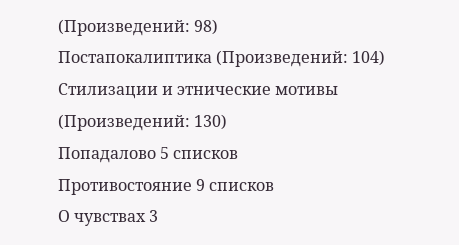(Произведений: 98)
Постапокалиптика (Произведений: 104)
Стилизации и этнические мотивы (Произведений: 130)
Попадалово 5 списков
Противостояние 9 списков
О чувствах 3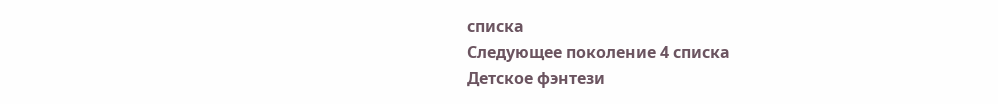списка
Следующее поколение 4 списка
Детское фэнтези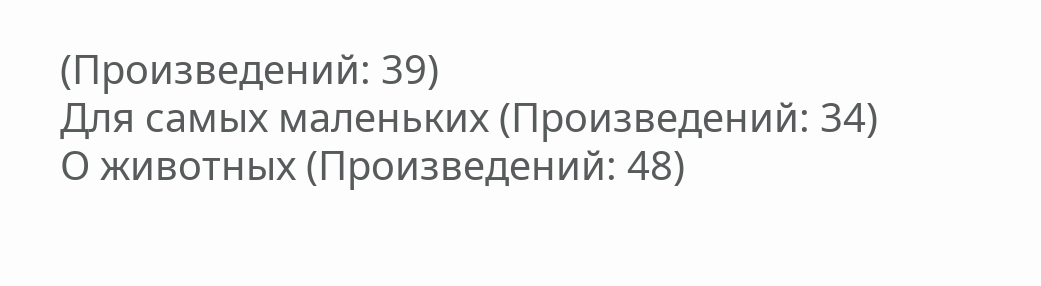(Произведений: 39)
Для самых маленьких (Произведений: 34)
О животных (Произведений: 48)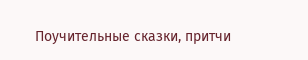Поучительные сказки, притчи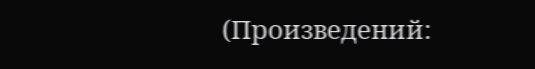(Произведений: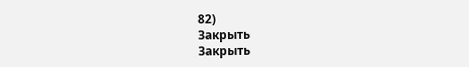82)
Закрыть
Закрыть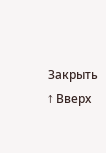Закрыть
↑ Вверх